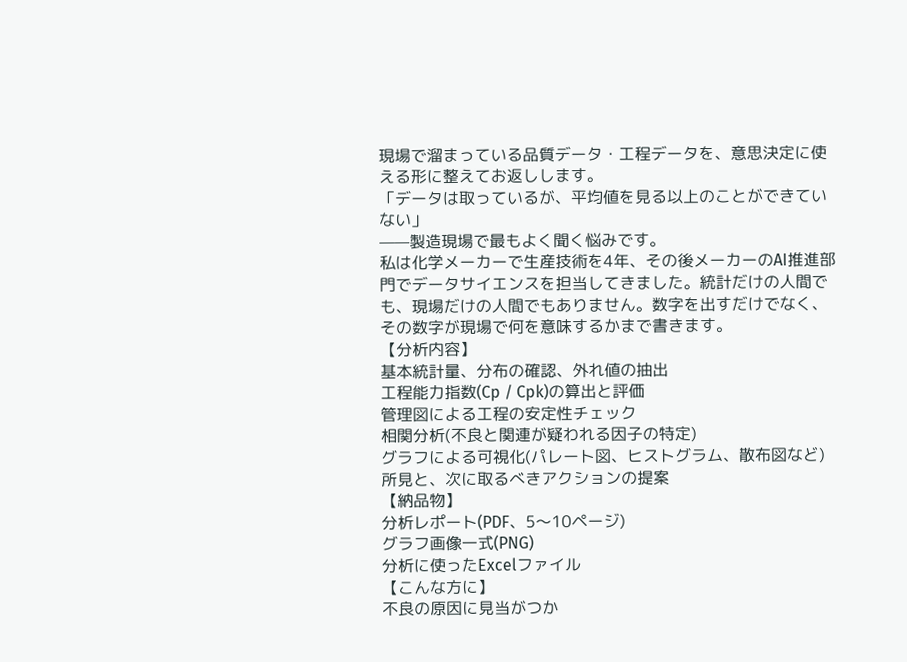現場で溜まっている品質データ・工程データを、意思決定に使える形に整えてお返しします。
「データは取っているが、平均値を見る以上のことができていない」
——製造現場で最もよく聞く悩みです。
私は化学メーカーで生産技術を4年、その後メーカーのAI推進部門でデータサイエンスを担当してきました。統計だけの人間でも、現場だけの人間でもありません。数字を出すだけでなく、その数字が現場で何を意味するかまで書きます。
【分析内容】
基本統計量、分布の確認、外れ値の抽出
工程能力指数(Cp / Cpk)の算出と評価
管理図による工程の安定性チェック
相関分析(不良と関連が疑われる因子の特定)
グラフによる可視化(パレート図、ヒストグラム、散布図など)
所見と、次に取るべきアクションの提案
【納品物】
分析レポート(PDF、5〜10ページ)
グラフ画像一式(PNG)
分析に使ったExcelファイル
【こんな方に】
不良の原因に見当がつか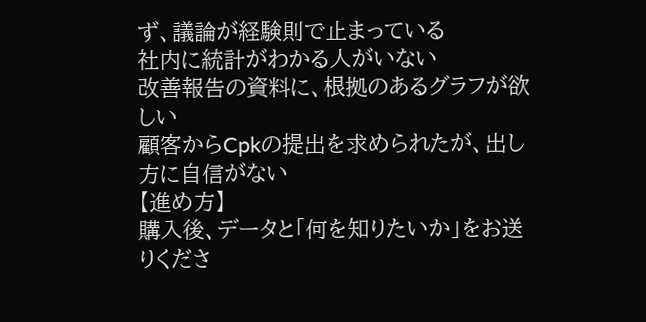ず、議論が経験則で止まっている
社内に統計がわかる人がいない
改善報告の資料に、根拠のあるグラフが欲しい
顧客からCpkの提出を求められたが、出し方に自信がない
【進め方】
購入後、データと「何を知りたいか」をお送りくださ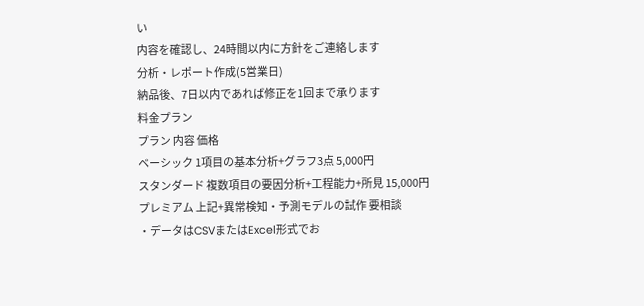い
内容を確認し、24時間以内に方針をご連絡します
分析・レポート作成(5営業日)
納品後、7日以内であれば修正を1回まで承ります
料金プラン
プラン 内容 価格
ベーシック 1項目の基本分析+グラフ3点 5,000円
スタンダード 複数項目の要因分析+工程能力+所見 15,000円
プレミアム 上記+異常検知・予測モデルの試作 要相談
・データはCSVまたはExcel形式でお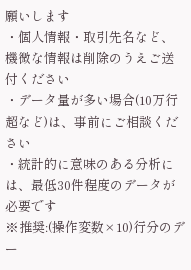願いします
・個人情報・取引先名など、機微な情報は削除のうえご送付ください
・データ量が多い場合(10万行超など)は、事前にご相談ください
・統計的に意味のある分析には、最低30件程度のデータが必要です
※推奨:(操作変数×10)行分のデー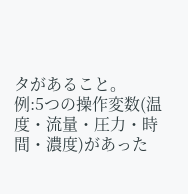タがあること。
例:5つの操作変数(温度・流量・圧力・時間・濃度)があった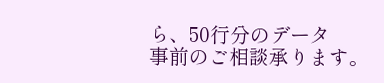ら、50行分のデータ
事前のご相談承ります。